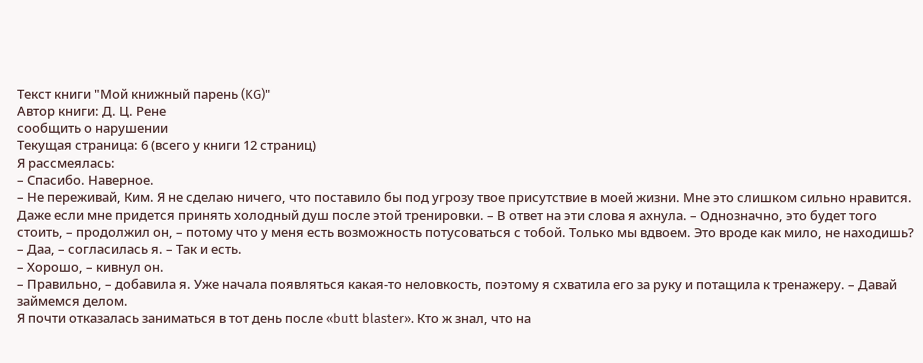Текст книги "Мой книжный парень (KG)"
Автор книги: Д. Ц. Рене
сообщить о нарушении
Текущая страница: 6 (всего у книги 12 страниц)
Я рассмеялась:
– Спасибо. Наверное.
– Не переживай, Ким. Я не сделаю ничего, что поставило бы под угрозу твое присутствие в моей жизни. Мне это слишком сильно нравится. Даже если мне придется принять холодный душ после этой тренировки. – В ответ на эти слова я ахнула. – Однозначно, это будет того стоить, – продолжил он, – потому что у меня есть возможность потусоваться с тобой. Только мы вдвоем. Это вроде как мило, не находишь?
– Даа, – согласилась я. – Так и есть.
– Хорошо, – кивнул он.
– Правильно, – добавила я. Уже начала появляться какая-то неловкость, поэтому я схватила его за руку и потащила к тренажеру. – Давай займемся делом.
Я почти отказалась заниматься в тот день после «butt blaster». Кто ж знал, что на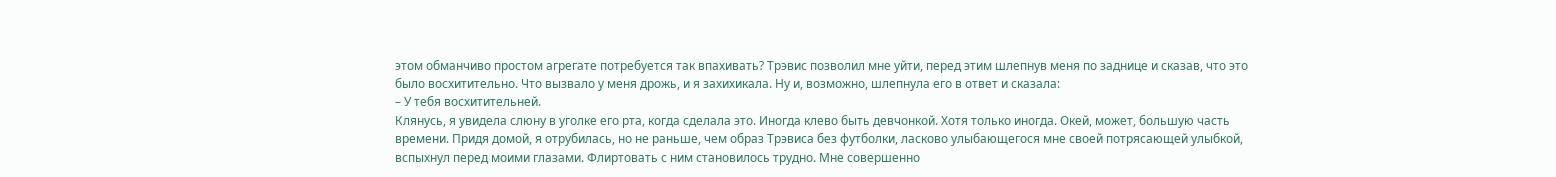этом обманчиво простом агрегате потребуется так впахивать? Трэвис позволил мне уйти, перед этим шлепнув меня по заднице и сказав, что это было восхитительно. Что вызвало у меня дрожь, и я захихикала. Ну и, возможно, шлепнула его в ответ и сказала:
– У тебя восхитительней.
Клянусь, я увидела слюну в уголке его рта, когда сделала это. Иногда клево быть девчонкой. Хотя только иногда. Окей, может, большую часть времени. Придя домой, я отрубилась, но не раньше, чем образ Трэвиса без футболки, ласково улыбающегося мне своей потрясающей улыбкой, вспыхнул перед моими глазами. Флиртовать с ним становилось трудно. Мне совершенно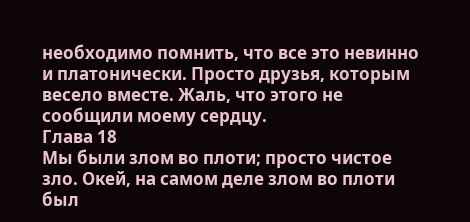необходимо помнить, что все это невинно и платонически. Просто друзья, которым весело вместе. Жаль, что этого не сообщили моему сердцу.
Глава 18
Мы были злом во плоти; просто чистое зло. Окей, на самом деле злом во плоти был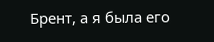Брент, а я была его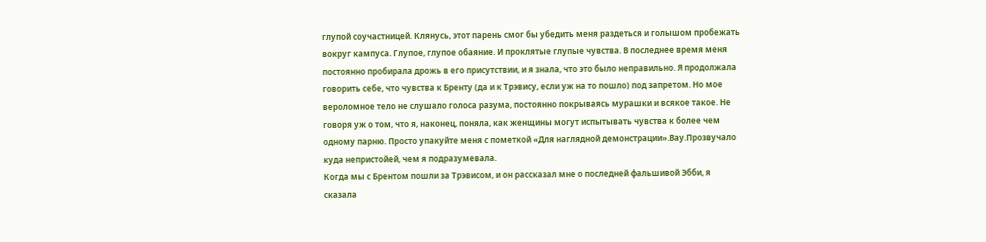глупой соучастницей. Клянусь, этот парень смог бы убедить меня раздеться и голышом пробежать вокруг кампуса. Глупое, глупое обаяние. И проклятые глупые чувства. В последнее время меня постоянно пробирала дрожь в его присутствии, и я знала, что это было неправильно. Я продолжала говорить себе, что чувства к Бренту (да и к Трэвису, если уж на то пошло) под запретом. Но мое вероломное тело не слушало голоса разума, постоянно покрываясь мурашки и всякое такое. Не говоря уж о том, что я, наконец, поняла, как женщины могут испытывать чувства к более чем одному парню. Просто упакуйте меня с пометкой «Для наглядной демонстрации».Вау.Прозвучало куда непристойей, чем я подразумевала.
Когда мы с Брентом пошли за Трэвисом, и он рассказал мне о последней фальшивой Эбби, я сказала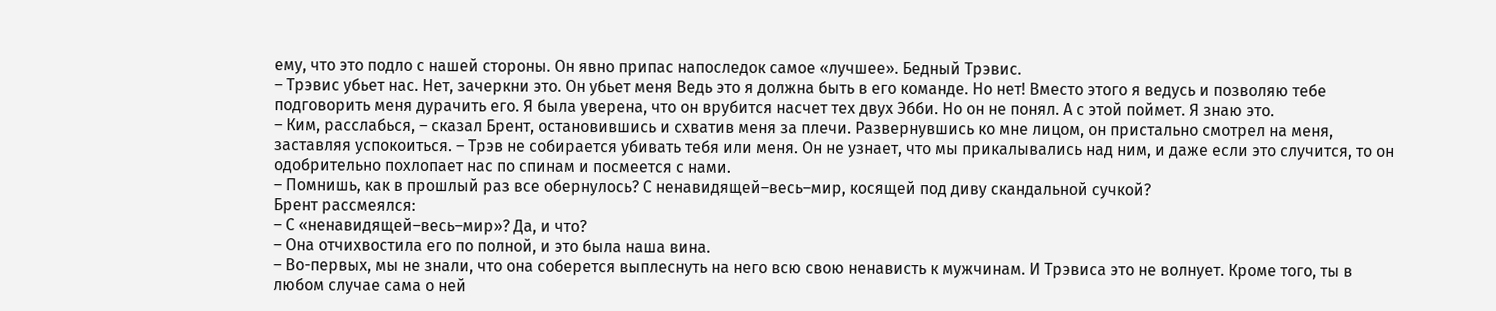ему, что это подло с нашей стороны. Он явно припас напоследок самое «лучшее». Бедный Трэвис.
– Трэвис убьет нас. Нет, зачеркни это. Он убьет меня Ведь это я должна быть в его команде. Но нет! Вместо этого я ведусь и позволяю тебе подговорить меня дурачить его. Я была уверена, что он врубится насчет тех двух Эбби. Но он не понял. А с этой поймет. Я знаю это.
– Ким, расслабься, – сказал Брент, остановившись и схватив меня за плечи. Развернувшись ко мне лицом, он пристально смотрел на меня, заставляя успокоиться. – Трэв не собирается убивать тебя или меня. Он не узнает, что мы прикалывались над ним, и даже если это случится, то он одобрительно похлопает нас по спинам и посмеется с нами.
– Помнишь, как в прошлый раз все обернулось? С ненавидящей–весь–мир, косящей под диву скандальной сучкой?
Брент рассмеялся:
– С «ненавидящей–весь–мир»? Да, и что?
– Она отчихвостила его по полной, и это была наша вина.
– Во-первых, мы не знали, что она соберется выплеснуть на него всю свою ненависть к мужчинам. И Трэвиса это не волнует. Кроме того, ты в любом случае сама о ней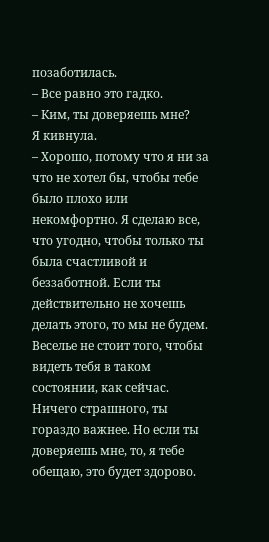позаботилась.
– Все равно это гадко.
– Ким, ты доверяешь мне?
Я кивнула.
– Хорошо, потому что я ни за что не хотел бы, чтобы тебе было плохо или некомфортно. Я сделаю все, что угодно, чтобы только ты была счастливой и беззаботной. Если ты действительно не хочешь делать этого, то мы не будем. Веселье не стоит того, чтобы видеть тебя в таком состоянии, как сейчас. Ничего страшного, ты гораздо важнее. Но если ты доверяешь мне, то, я тебе обещаю, это будет здорово.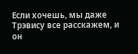Если хочешь, мы даже Трэвису все расскажем, и он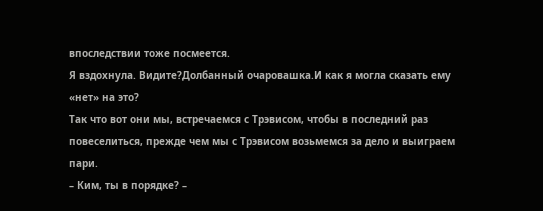впоследствии тоже посмеется.
Я вздохнула. Видите?Долбанный очаровашка.И как я могла сказать ему «нет» на это?
Так что вот они мы, встречаемся с Трэвисом, чтобы в последний раз повеселиться, прежде чем мы с Трэвисом возьмемся за дело и выиграем пари.
– Ким, ты в порядке? –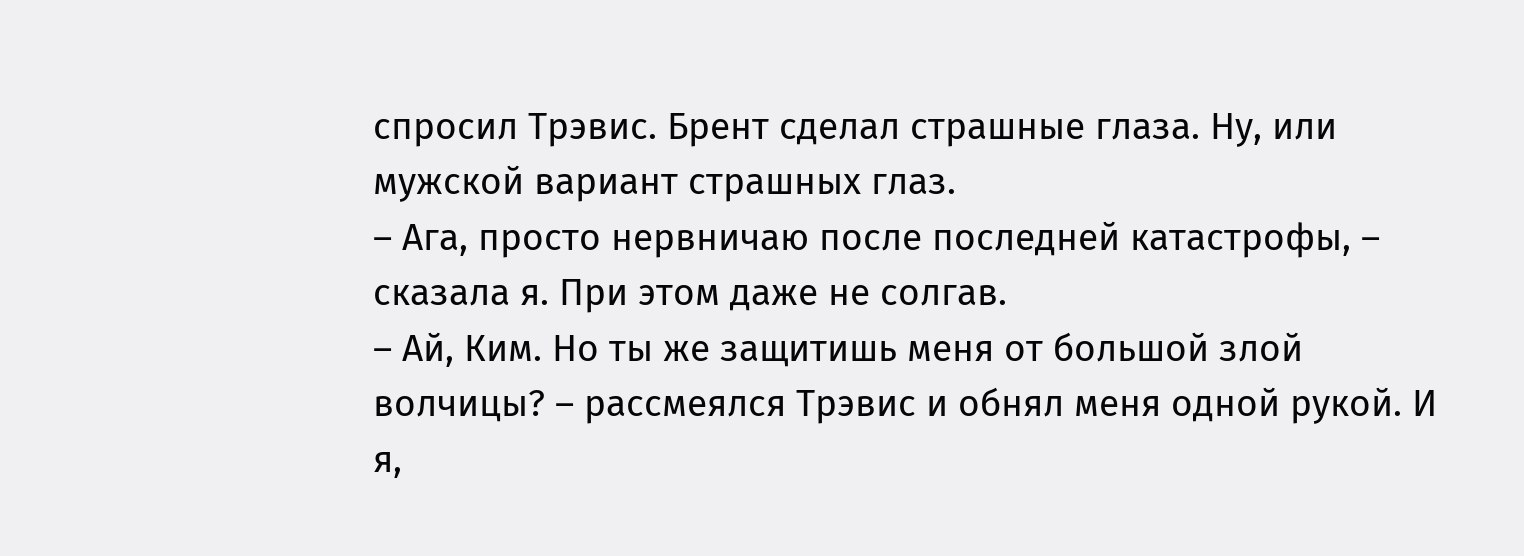спросил Трэвис. Брент сделал страшные глаза. Ну, или мужской вариант страшных глаз.
– Ага, просто нервничаю после последней катастрофы, – сказала я. При этом даже не солгав.
– Ай, Ким. Но ты же защитишь меня от большой злой волчицы? – рассмеялся Трэвис и обнял меня одной рукой. И я,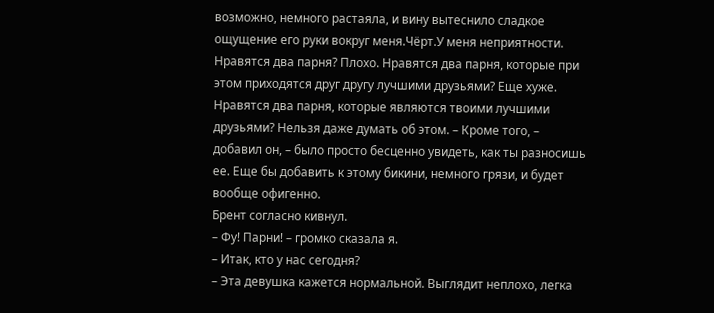возможно, немного растаяла, и вину вытеснило сладкое ощущение его руки вокруг меня.Чёрт.У меня неприятности. Нравятся два парня? Плохо. Нравятся два парня, которые при этом приходятся друг другу лучшими друзьями? Еще хуже. Нравятся два парня, которые являются твоими лучшими друзьями? Нельзя даже думать об этом. – Кроме того, – добавил он, – было просто бесценно увидеть, как ты разносишь ее. Еще бы добавить к этому бикини, немного грязи, и будет вообще офигенно.
Брент согласно кивнул.
– Фу! Парни! – громко сказала я.
– Итак, кто у нас сегодня?
– Эта девушка кажется нормальной. Выглядит неплохо, легка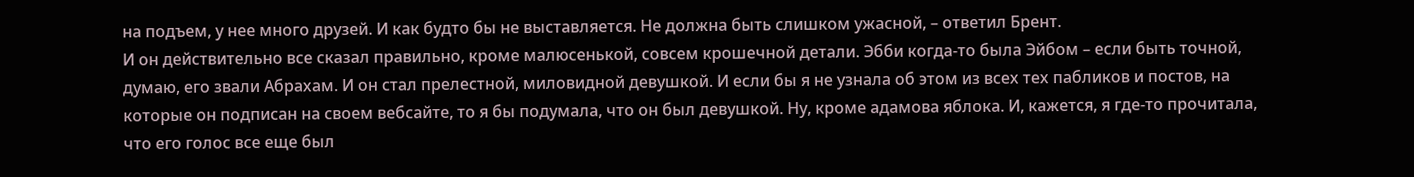на подъем, у нее много друзей. И как будто бы не выставляется. Не должна быть слишком ужасной, – ответил Брент.
И он действительно все сказал правильно, кроме малюсенькой, совсем крошечной детали. Эбби когда-то была Эйбом – если быть точной, думаю, его звали Абрахам. И он стал прелестной, миловидной девушкой. И если бы я не узнала об этом из всех тех пабликов и постов, на которые он подписан на своем вебсайте, то я бы подумала, что он был девушкой. Ну, кроме адамова яблока. И, кажется, я где-то прочитала, что его голос все еще был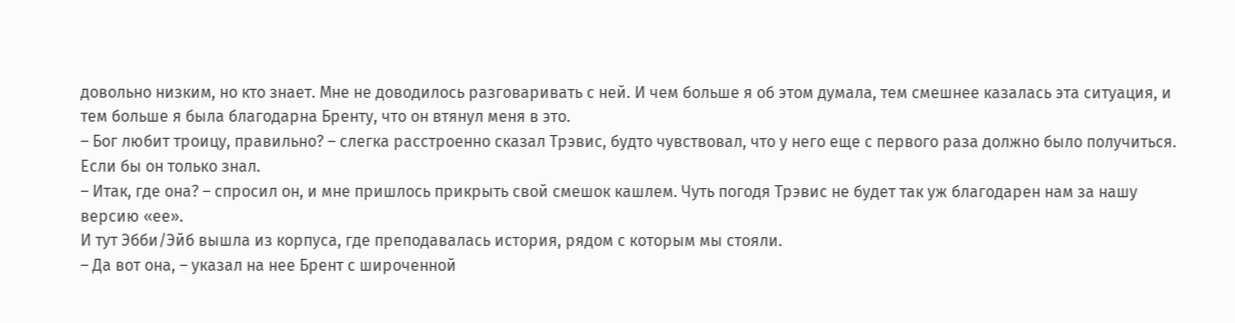довольно низким, но кто знает. Мне не доводилось разговаривать с ней. И чем больше я об этом думала, тем смешнее казалась эта ситуация, и тем больше я была благодарна Бренту, что он втянул меня в это.
– Бог любит троицу, правильно? – слегка расстроенно сказал Трэвис, будто чувствовал, что у него еще с первого раза должно было получиться. Если бы он только знал.
– Итак, где она? – спросил он, и мне пришлось прикрыть свой смешок кашлем. Чуть погодя Трэвис не будет так уж благодарен нам за нашу версию «ее».
И тут Эбби/Эйб вышла из корпуса, где преподавалась история, рядом с которым мы стояли.
– Да вот она, – указал на нее Брент с широченной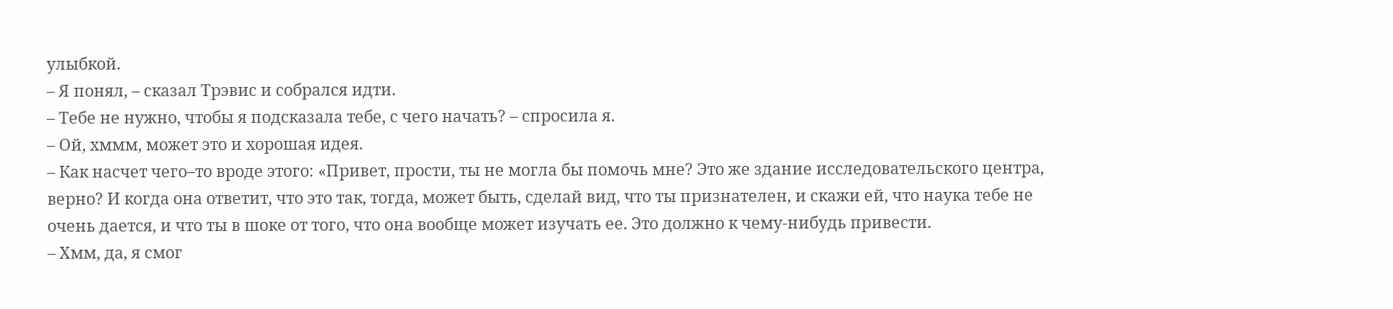улыбкой.
– Я понял, – сказал Трэвис и собрался идти.
– Тебе не нужно, чтобы я подсказала тебе, с чего начать? – спросила я.
– Ой, хммм, может это и хорошая идея.
– Как насчет чего–то вроде этого: «Привет, прости, ты не могла бы помочь мне? Это же здание исследовательского центра, верно? И когда она ответит, что это так, тогда, может быть, сделай вид, что ты признателен, и скажи ей, что наука тебе не очень дается, и что ты в шоке от того, что она вообще может изучать ее. Это должно к чему-нибудь привести.
– Хмм, да, я смог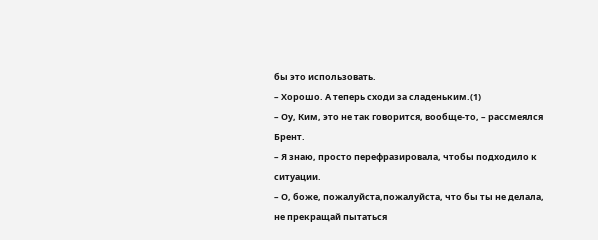бы это использовать.
– Хорошо. А теперь сходи за сладеньким.(1)
– Оу, Ким, это не так говорится, вообще-то, – рассмеялся Брент.
– Я знаю, просто перефразировала, чтобы подходило к ситуации.
– О, боже, пожалуйста,пожалуйста, что бы ты не делала, не прекращай пытаться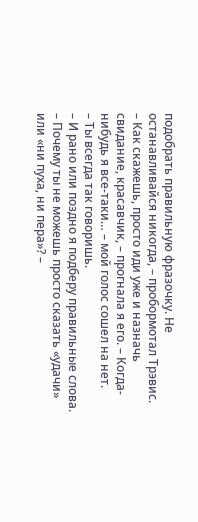подобрать правильную фразочку. Не останавливайся никогда, – пробормотал Трэвис.
– Как скажешь, просто иди уже и назначь свидание, красавчик, – прогнала я его. – Когда-нибудь я все-таки… – мой голос сошел на нет.
– Ты всегда так говоришь.
– И рано или поздно я подберу правильные слова.
– Почему ты не можешь просто сказать «удачи» или «ни пуха, ни пера»? –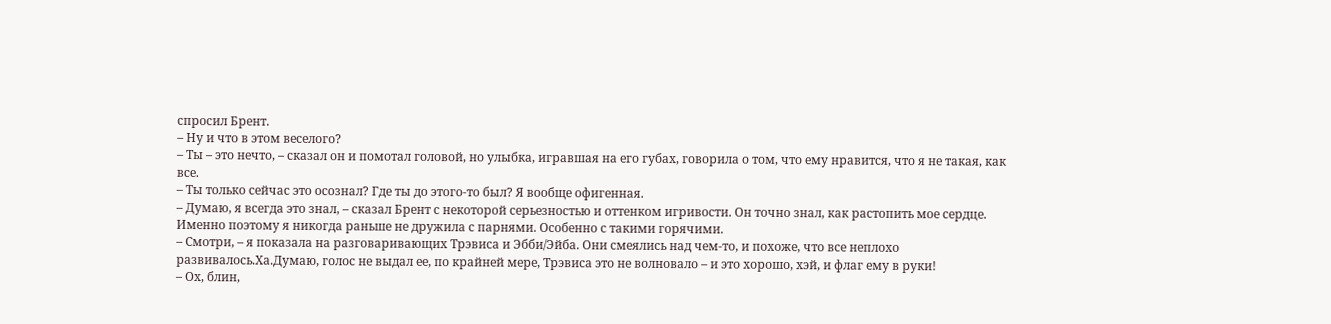спросил Брент.
– Ну и что в этом веселого?
– Ты – это нечто, – сказал он и помотал головой, но улыбка, игравшая на его губах, говорила о том, что ему нравится, что я не такая, как все.
– Ты только сейчас это осознал? Где ты до этого-то был? Я вообще офигенная.
– Думаю, я всегда это знал, – сказал Брент с некоторой серьезностью и оттенком игривости. Он точно знал, как растопить мое сердце. Именно поэтому я никогда раньше не дружила с парнями. Особенно с такими горячими.
– Смотри, – я показала на разговаривающих Трэвиса и Эбби/Эйба. Они смеялись над чем-то, и похоже, что все неплохо развивалось.Ха.Думаю, голос не выдал ее, по крайней мере, Трэвиса это не волновало – и это хорошо, хэй, и флаг ему в руки!
– Ох, блин,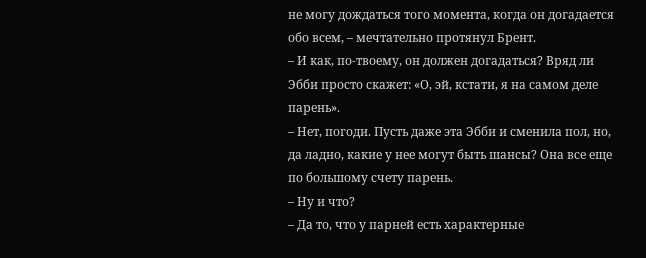не могу дождаться того момента, когда он догадается обо всем, – мечтательно протянул Брент.
– И как, по-твоему, он должен догадаться? Вряд ли Эбби просто скажет: «О, эй, кстати, я на самом деле парень».
– Нет, погоди. Пусть даже эта Эбби и сменила пол, но, да ладно, какие у нее могут быть шансы? Она все еще по большому счету парень.
– Ну и что?
– Да то, что у парней есть характерные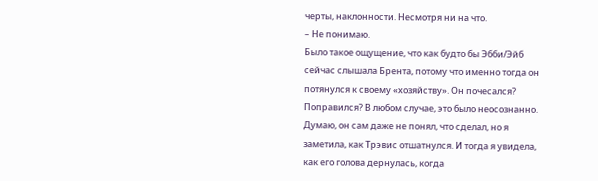черты, наклонности. Несмотря ни на что.
– Не понимаю.
Было такое ощущение, что как будто бы Эбби/Эйб сейчас слышала Брента, потому что именно тогда он потянулся к своему «хозяйству». Он почесался? Поправился? В любом случае, это было неосознанно. Думаю, он сам даже не понял, что сделал, но я заметила, как Трэвис отшатнулся. И тогда я увидела, как его голова дернулась, когда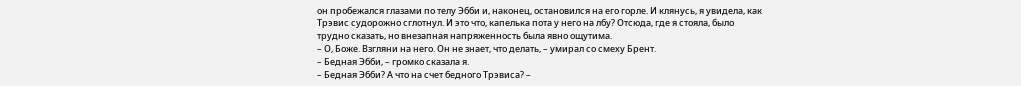он пробежался глазами по телу Эбби и, наконец, остановился на его горле. И клянусь, я увидела, как Трэвис судорожно сглотнул. И это что, капелька пота у него на лбу? Отсюда, где я стояла, было трудно сказать, но внезапная напряженность была явно ощутима.
– О, Боже. Взгляни на него. Он не знает, что делать, – умирал со смеху Брент.
– Бедная Эбби, – громко сказала я.
– Бедная Эбби? А что на счет бедного Трэвиса? –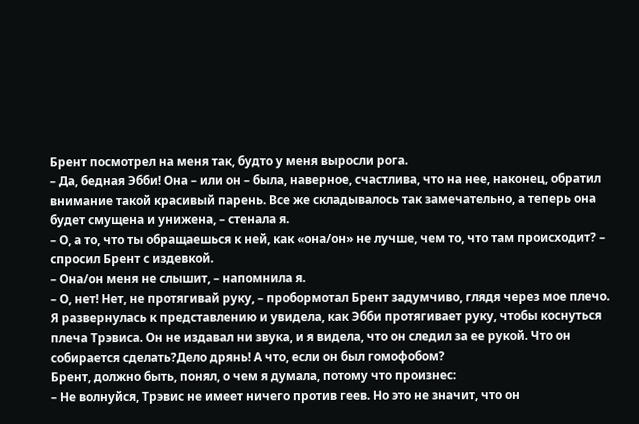Брент посмотрел на меня так, будто у меня выросли рога.
– Да, бедная Эбби! Она – или он – была, наверное, счастлива, что на нее, наконец, обратил внимание такой красивый парень. Все же складывалось так замечательно, а теперь она будет смущена и унижена, – стенала я.
– О, а то, что ты обращаешься к ней, как «она/он» не лучше, чем то, что там происходит? – спросил Брент с издевкой.
– Она/он меня не слышит, – напомнила я.
– О, нет! Нет, не протягивай руку, – пробормотал Брент задумчиво, глядя через мое плечо.
Я развернулась к представлению и увидела, как Эбби протягивает руку, чтобы коснуться плеча Трэвиса. Он не издавал ни звука, и я видела, что он следил за ее рукой. Что он собирается сделать?Дело дрянь! А что, если он был гомофобом?
Брент, должно быть, понял, о чем я думала, потому что произнес:
– Не волнуйся, Трэвис не имеет ничего против геев. Но это не значит, что он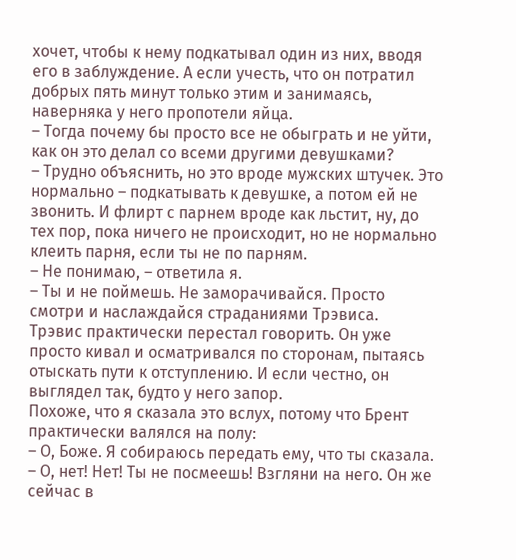хочет, чтобы к нему подкатывал один из них, вводя его в заблуждение. А если учесть, что он потратил добрых пять минут только этим и занимаясь, наверняка у него пропотели яйца.
– Тогда почему бы просто все не обыграть и не уйти, как он это делал со всеми другими девушками?
– Трудно объяснить, но это вроде мужских штучек. Это нормально – подкатывать к девушке, а потом ей не звонить. И флирт с парнем вроде как льстит, ну, до тех пор, пока ничего не происходит, но не нормально клеить парня, если ты не по парням.
– Не понимаю, – ответила я.
– Ты и не поймешь. Не заморачивайся. Просто смотри и наслаждайся страданиями Трэвиса.
Трэвис практически перестал говорить. Он уже просто кивал и осматривался по сторонам, пытаясь отыскать пути к отступлению. И если честно, он выглядел так, будто у него запор.
Похоже, что я сказала это вслух, потому что Брент практически валялся на полу:
– О, Боже. Я собираюсь передать ему, что ты сказала.
– О, нет! Нет! Ты не посмеешь! Взгляни на него. Он же сейчас в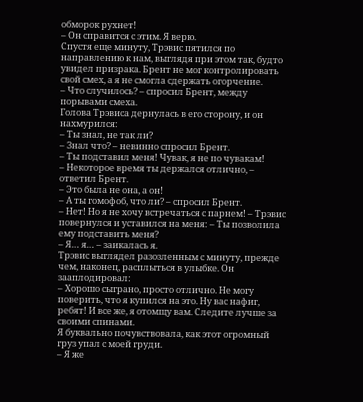обморок рухнет!
– Он справится с этим. Я верю.
Спустя еще минуту, Трэвис пятился по направлению к нам, выглядя при этом так, будто увидел призрака. Брент не мог контролировать свой смех, а я не смогла сдержать огорчение.
– Что случилось? – спросил Брент, между порывами смеха.
Голова Трэвиса дернулась в его сторону, и он нахмурился:
– Ты знал, не так ли?
– Знал что? – невинно спросил Брент.
– Ты подставил меня! Чувак, я не по чувакам!
– Некоторое время ты держался отлично, – ответил Брент.
– Это была не она, а он!
– А ты гомофоб, что ли? – спросил Брент.
– Нет! Но я не хочу встречаться с парнем! – Трэвис повернулся и уставился на меня: – Ты позволила ему подставить меня?
– Я… я… – заикалась я.
Трэвис выглядел разозленным с минуту, прежде чем, наконец, расплыться в улыбке. Он зааплодировал:
– Хорошо сыграно, просто отлично. Не могу поверить, что я купился на это. Ну вас нафиг, ребят! И все же, я отомщу вам. Следите лучше за своими спинами.
Я буквально почувствовала, как этот огромный груз упал с моей груди.
– Я же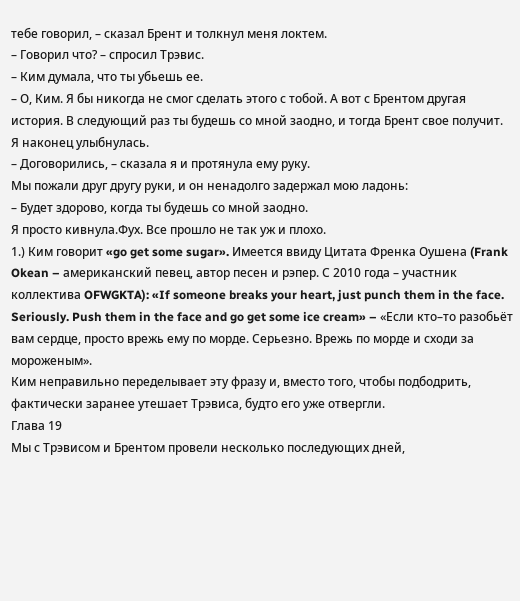тебе говорил, – сказал Брент и толкнул меня локтем.
– Говорил что? – спросил Трэвис.
– Ким думала, что ты убьешь ее.
– О, Ким. Я бы никогда не смог сделать этого с тобой. А вот с Брентом другая история. В следующий раз ты будешь со мной заодно, и тогда Брент свое получит.
Я наконец улыбнулась.
– Договорились, – сказала я и протянула ему руку.
Мы пожали друг другу руки, и он ненадолго задержал мою ладонь:
– Будет здорово, когда ты будешь со мной заодно.
Я просто кивнула.Фух. Все прошло не так уж и плохо.
1.) Ким говорит «go get some sugar». Имеется ввиду Цитата Френка Оушена (Frank Okean – американский певец, автор песен и рэпер. С 2010 года – участник коллектива OFWGKTA): «If someone breaks your heart, just punch them in the face. Seriously. Push them in the face and go get some ice cream» – «Если кто–то разобьёт вам сердце, просто врежь ему по морде. Серьезно. Врежь по морде и сходи за мороженым».
Ким неправильно переделывает эту фразу и, вместо того, чтобы подбодрить, фактически заранее утешает Трэвиса, будто его уже отвергли.
Глава 19
Мы с Трэвисом и Брентом провели несколько последующих дней,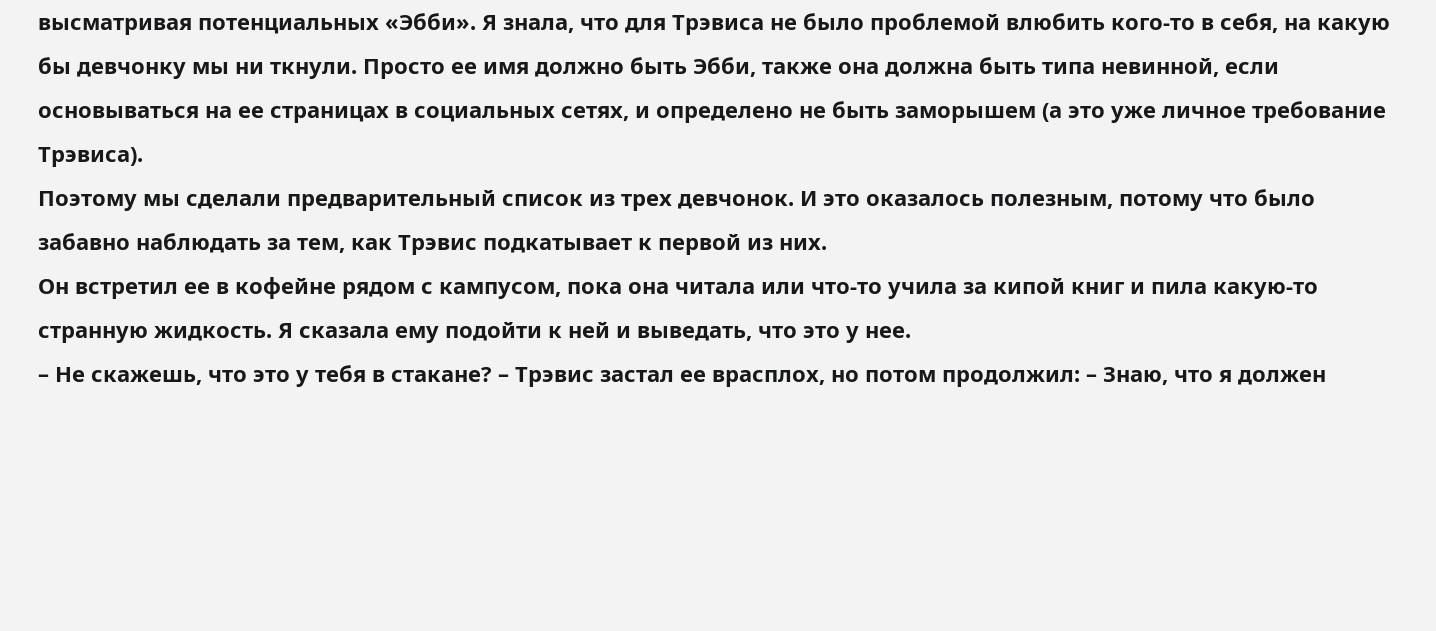высматривая потенциальных «Эбби». Я знала, что для Трэвиса не было проблемой влюбить кого-то в себя, на какую бы девчонку мы ни ткнули. Просто ее имя должно быть Эбби, также она должна быть типа невинной, если основываться на ее страницах в социальных сетях, и определено не быть заморышем (а это уже личное требование Трэвиса).
Поэтому мы сделали предварительный список из трех девчонок. И это оказалось полезным, потому что было забавно наблюдать за тем, как Трэвис подкатывает к первой из них.
Он встретил ее в кофейне рядом с кампусом, пока она читала или что-то учила за кипой книг и пила какую-то странную жидкость. Я сказала ему подойти к ней и выведать, что это у нее.
– Не скажешь, что это у тебя в стакане? – Трэвис застал ее врасплох, но потом продолжил: – Знаю, что я должен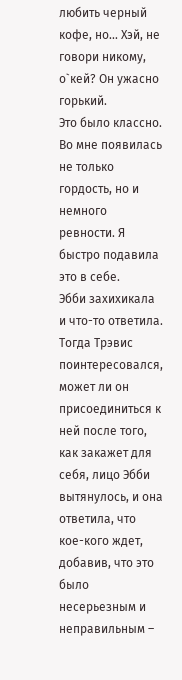любить черный кофе, но... Хэй, не говори никому, о`кей? Он ужасно горький.
Это было классно. Во мне появилась не только гордость, но и немного ревности. Я быстро подавила это в себе.
Эбби захихикала и что-то ответила. Тогда Трэвис поинтересовался, может ли он присоединиться к ней после того, как закажет для себя, лицо Эбби вытянулось, и она ответила, что кое-кого ждет, добавив, что это было несерьезным и неправильным –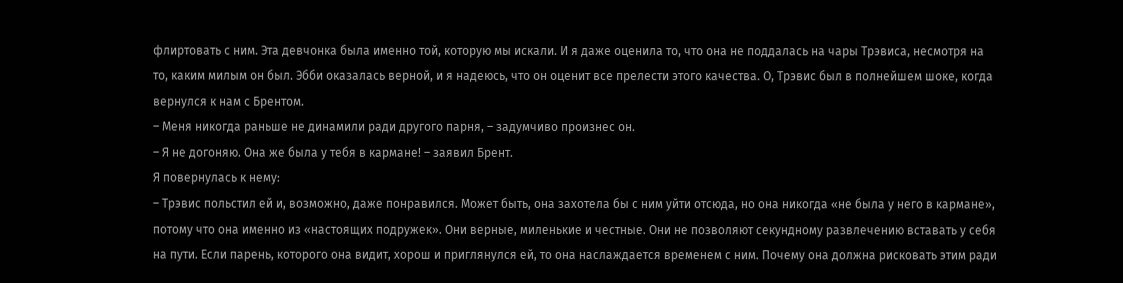флиртовать с ним. Эта девчонка была именно той, которую мы искали. И я даже оценила то, что она не поддалась на чары Трэвиса, несмотря на то, каким милым он был. Эбби оказалась верной, и я надеюсь, что он оценит все прелести этого качества. О, Трэвис был в полнейшем шоке, когда вернулся к нам с Брентом.
– Меня никогда раньше не динамили ради другого парня, – задумчиво произнес он.
– Я не догоняю. Она же была у тебя в кармане! – заявил Брент.
Я повернулась к нему:
– Трэвис польстил ей и, возможно, даже понравился. Может быть, она захотела бы с ним уйти отсюда, но она никогда «не была у него в кармане», потому что она именно из «настоящих подружек». Они верные, миленькие и честные. Они не позволяют секундному развлечению вставать у себя на пути. Если парень, которого она видит, хорош и приглянулся ей, то она наслаждается временем с ним. Почему она должна рисковать этим ради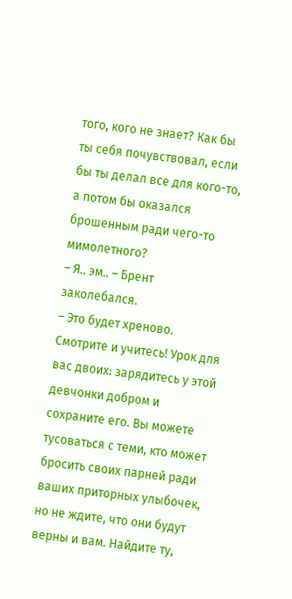того, кого не знает? Как бы ты себя почувствовал, если бы ты делал все для кого-то, а потом бы оказался брошенным ради чего-то мимолетного?
– Я.. эм.. – Брент заколебался.
– Это будет хреново. Смотрите и учитесь! Урок для вас двоих: зарядитесь у этой девчонки добром и сохраните его. Вы можете тусоваться с теми, кто может бросить своих парней ради ваших приторных улыбочек, но не ждите, что они будут верны и вам. Найдите ту,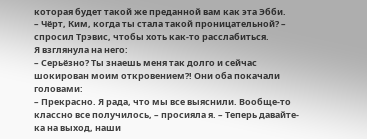которая будет такой же преданной вам как эта Эбби.
– Чёрт, Ким, когда ты стала такой проницательной? – спросил Трэвис, чтобы хоть как-то расслабиться.
Я взглянула на него:
– Серьёзно? Ты знаешь меня так долго и сейчас шокирован моим откровением?! Они оба покачали головами:
– Прекрасно. Я рада, что мы все выяснили. Вообще-то классно все получилось, – просияла я. – Теперь давайте-ка на выход, наши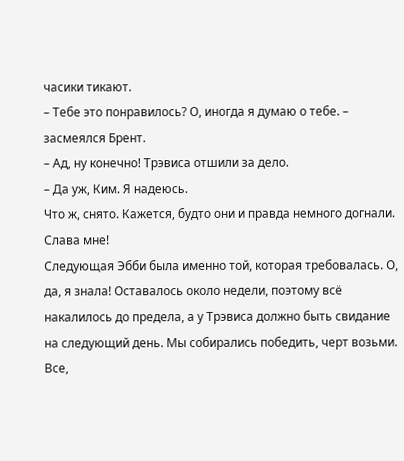часики тикают.
– Тебе это понравилось? О, иногда я думаю о тебе. – засмеялся Брент.
– Ад, ну конечно! Трэвиса отшили за дело.
– Да уж, Ким. Я надеюсь.
Что ж, снято. Кажется, будто они и правда немного догнали. Слава мне!
Следующая Эбби была именно той, которая требовалась. О, да, я знала! Оставалось около недели, поэтому всё накалилось до предела, а у Трэвиса должно быть свидание на следующий день. Мы собирались победить, черт возьми. Все,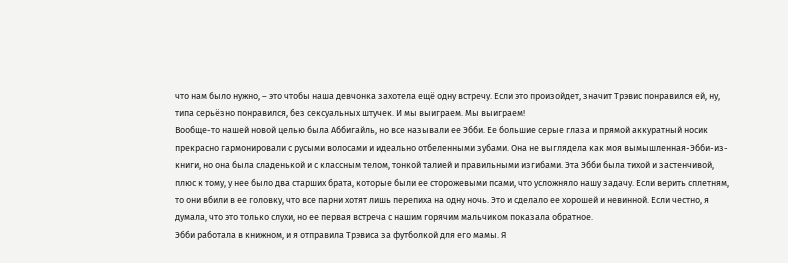что нам было нужно, – это чтобы наша девчонка захотела ещё одну встречу. Если это произойдет, значит Трэвис понравился ей, ну, типа серьёзно понравился, без сексуальных штучек. И мы выиграем. Мы выиграем!
Вообще-то нашей новой целью была Аббигайль, но все называли ее Эбби. Ее большие серые глаза и прямой аккуратный носик прекрасно гармонировали с русыми волосами и идеально отбеленными зубами. Она не выглядела как моя вымышленная-Эбби-из-книги, но она была сладенькой и с классным телом, тонкой талией и правильными изгибами. Эта Эбби была тихой и застенчивой, плюс к тому, у нее было два старших брата, которые были ее сторожевыми псами, что усложняло нашу задачу. Если верить сплетням, то они вбили в ее головку, что все парни хотят лишь перепиха на одну ночь. Это и сделало ее хорошей и невинной. Если честно, я думала, что это только слухи, но ее первая встреча с нашим горячим мальчиком показала обратное.
Эбби работала в книжном, и я отправила Трэвиса за футболкой для его мамы. Я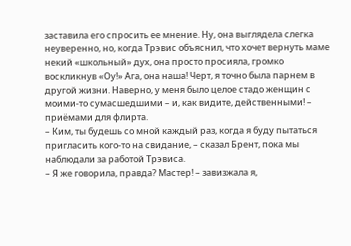заставила его спросить ее мнение. Ну, она выглядела слегка неуверенно, но, когда Трэвис объяснил, что хочет вернуть маме некий «школьный» дух, она просто просияла, громко воскликнув «Оу!» Ага, она наша! Черт, я точно была парнем в другой жизни. Наверно, у меня было целое стадо женщин с моими-то сумасшедшими – и, как видите, действенными! – приёмами для флирта.
– Ким, ты будешь со мной каждый раз, когда я буду пытаться пригласить кого-то на свидание, – сказал Брент, пока мы наблюдали за работой Трэвиса.
– Я же говорила, правда? Мастер! – завизжала я,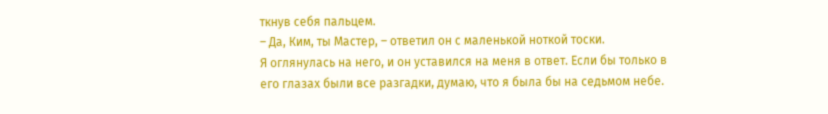ткнув себя пальцем.
– Да, Ким, ты Мастер, – ответил он с маленькой ноткой тоски.
Я оглянулась на него, и он уставился на меня в ответ. Если бы только в его глазах были все разгадки, думаю, что я была бы на седьмом небе.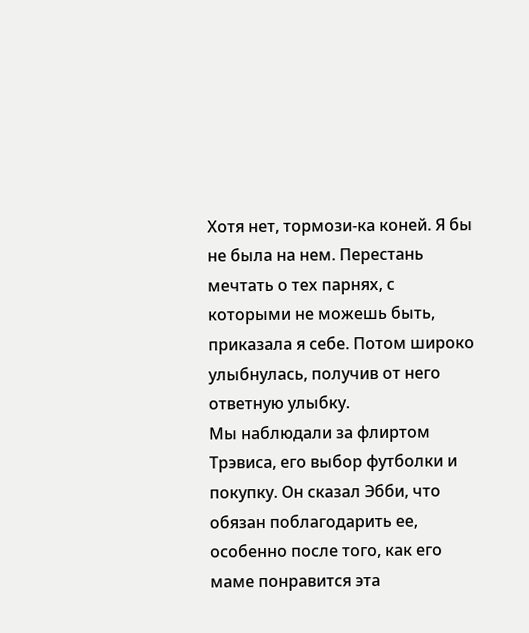Хотя нет, тормози-ка коней. Я бы не была на нем. Перестань мечтать о тех парнях, с которыми не можешь быть, приказала я себе. Потом широко улыбнулась, получив от него ответную улыбку.
Мы наблюдали за флиртом Трэвиса, его выбор футболки и покупку. Он сказал Эбби, что обязан поблагодарить ее, особенно после того, как его маме понравится эта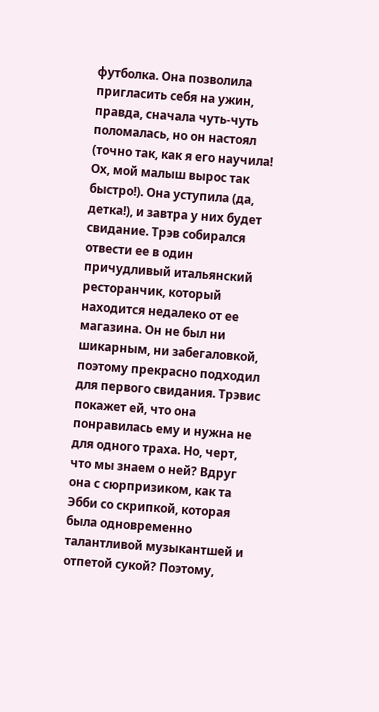футболка. Она позволила пригласить себя на ужин, правда, сначала чуть-чуть поломалась, но он настоял (точно так, как я его научила! Ох, мой малыш вырос так быстро!). Она уступила (да, детка!), и завтра у них будет свидание. Трэв собирался отвести ее в один причудливый итальянский ресторанчик, который находится недалеко от ее магазина. Он не был ни шикарным, ни забегаловкой, поэтому прекрасно подходил для первого свидания. Трэвис покажет ей, что она понравилась ему и нужна не для одного траха. Но, черт, что мы знаем о ней? Вдруг она с сюрпризиком, как та Эбби со скрипкой, которая была одновременно талантливой музыкантшей и отпетой сукой? Поэтому,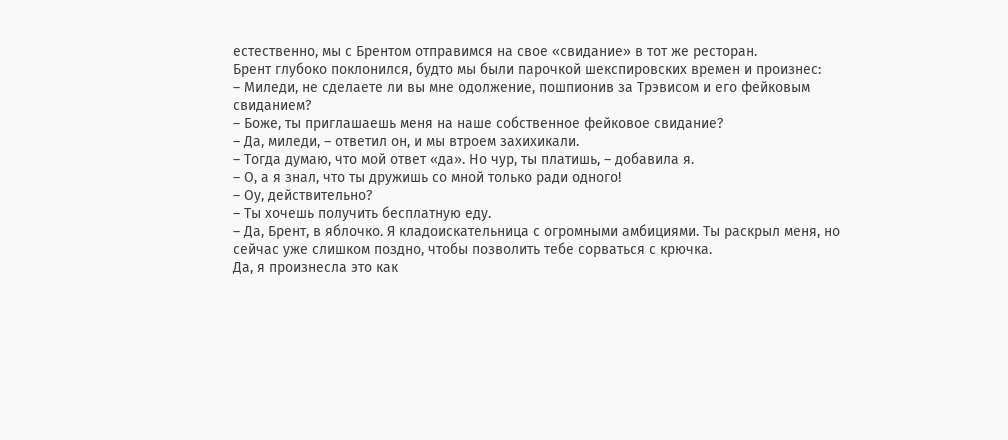естественно, мы с Брентом отправимся на свое «свидание» в тот же ресторан.
Брент глубоко поклонился, будто мы были парочкой шекспировских времен и произнес:
– Миледи, не сделаете ли вы мне одолжение, пошпионив за Трэвисом и его фейковым свиданием?
– Боже, ты приглашаешь меня на наше собственное фейковое свидание?
– Да, миледи, – ответил он, и мы втроем захихикали.
– Тогда думаю, что мой ответ «да». Но чур, ты платишь, – добавила я.
– О, а я знал, что ты дружишь со мной только ради одного!
– Оу, действительно?
– Ты хочешь получить бесплатную еду.
– Да, Брент, в яблочко. Я кладоискательница с огромными амбициями. Ты раскрыл меня, но сейчас уже слишком поздно, чтобы позволить тебе сорваться с крючка.
Да, я произнесла это как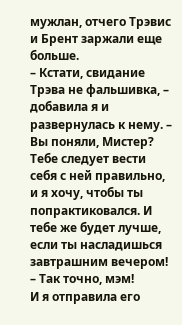мужлан, отчего Трэвис и Брент заржали еще больше.
– Кстати, свидание Трэва не фальшивка, – добавила я и развернулась к нему. – Вы поняли, Мистер? Тебе следует вести себя с ней правильно, и я хочу, чтобы ты попрактиковался. И тебе же будет лучше, если ты насладишься завтрашним вечером!
– Так точно, мэм!
И я отправила его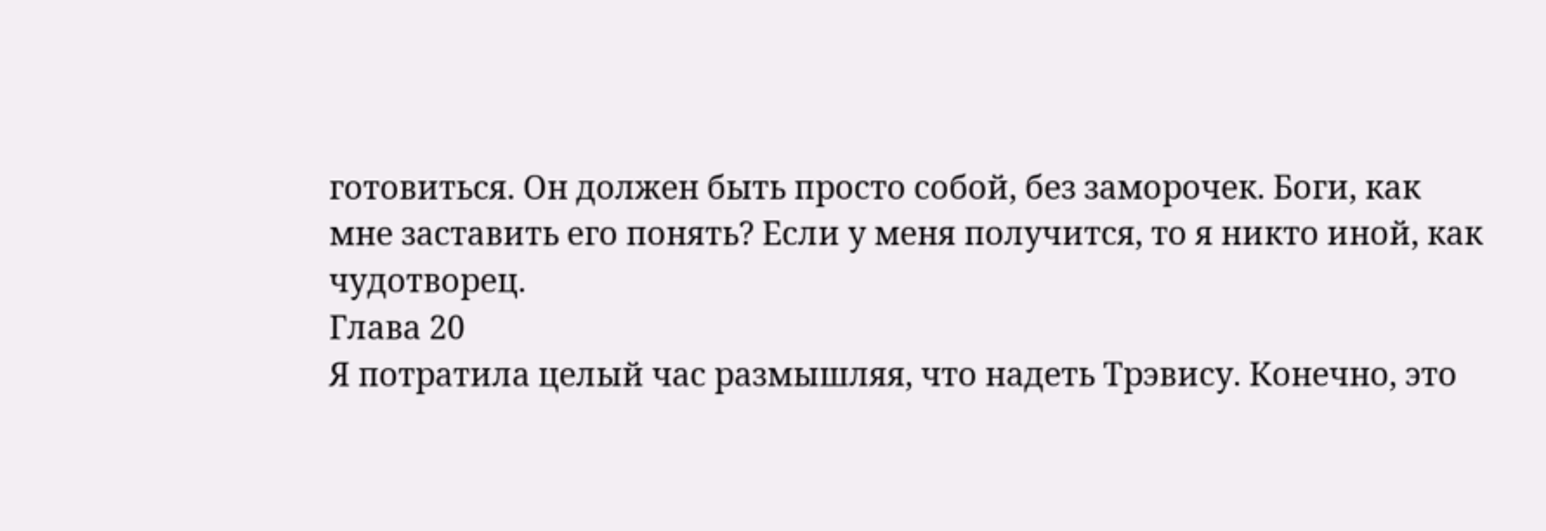готовиться. Он должен быть просто собой, без заморочек. Боги, как мне заставить его понять? Если у меня получится, то я никто иной, как чудотворец.
Глава 20
Я потратила целый час размышляя, что надеть Трэвису. Конечно, это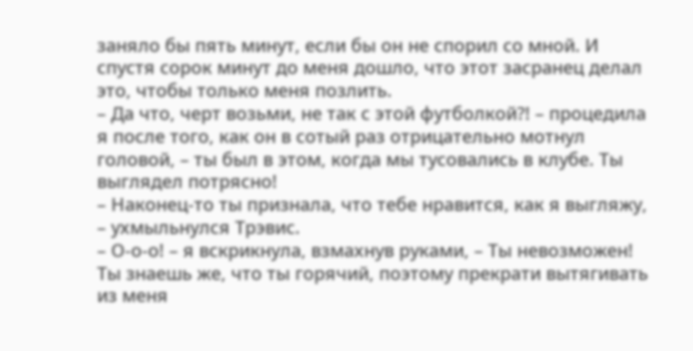заняло бы пять минут, если бы он не спорил со мной. И спустя сорок минут до меня дошло, что этот засранец делал это, чтобы только меня позлить.
– Да что, черт возьми, не так с этой футболкой?! – процедила я после того, как он в сотый раз отрицательно мотнул головой, – ты был в этом, когда мы тусовались в клубе. Ты выглядел потрясно!
– Наконец-то ты признала, что тебе нравится, как я выгляжу, – ухмыльнулся Трэвис.
– О-о-о! – я вскрикнула, взмахнув руками, – Ты невозможен! Ты знаешь же, что ты горячий, поэтому прекрати вытягивать из меня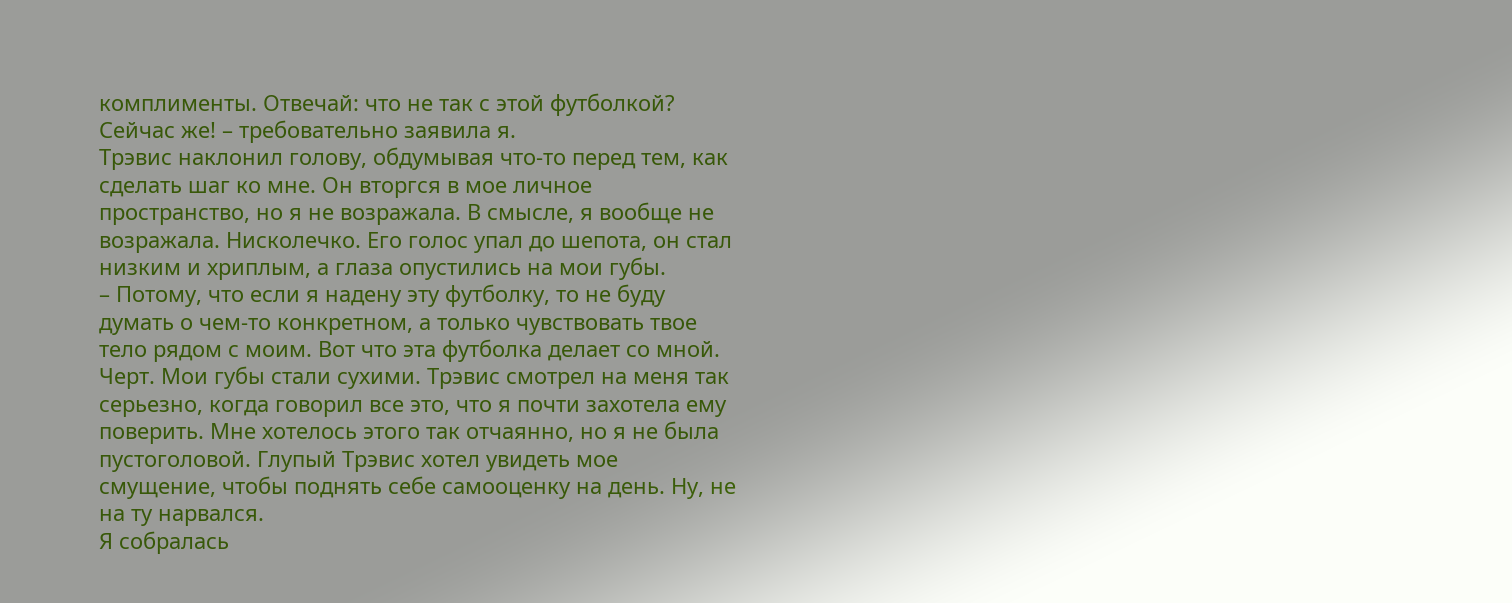комплименты. Отвечай: что не так с этой футболкой? Сейчас же! – требовательно заявила я.
Трэвис наклонил голову, обдумывая что-то перед тем, как сделать шаг ко мне. Он вторгся в мое личное пространство, но я не возражала. В смысле, я вообще не возражала. Нисколечко. Его голос упал до шепота, он стал низким и хриплым, а глаза опустились на мои губы.
– Потому, что если я надену эту футболку, то не буду думать о чем-то конкретном, а только чувствовать твое тело рядом с моим. Вот что эта футболка делает со мной.
Черт. Мои губы стали сухими. Трэвис смотрел на меня так серьезно, когда говорил все это, что я почти захотела ему поверить. Мне хотелось этого так отчаянно, но я не была пустоголовой. Глупый Трэвис хотел увидеть мое смущение, чтобы поднять себе самооценку на день. Ну, не на ту нарвался.
Я собралась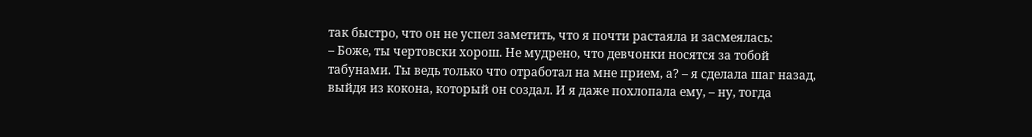так быстро, что он не успел заметить, что я почти растаяла и засмеялась:
– Боже, ты чертовски хорош. Не мудрено, что девчонки носятся за тобой табунами. Ты ведь только что отработал на мне прием, а? – я сделала шаг назад, выйдя из кокона, который он создал. И я даже похлопала ему, – ну, тогда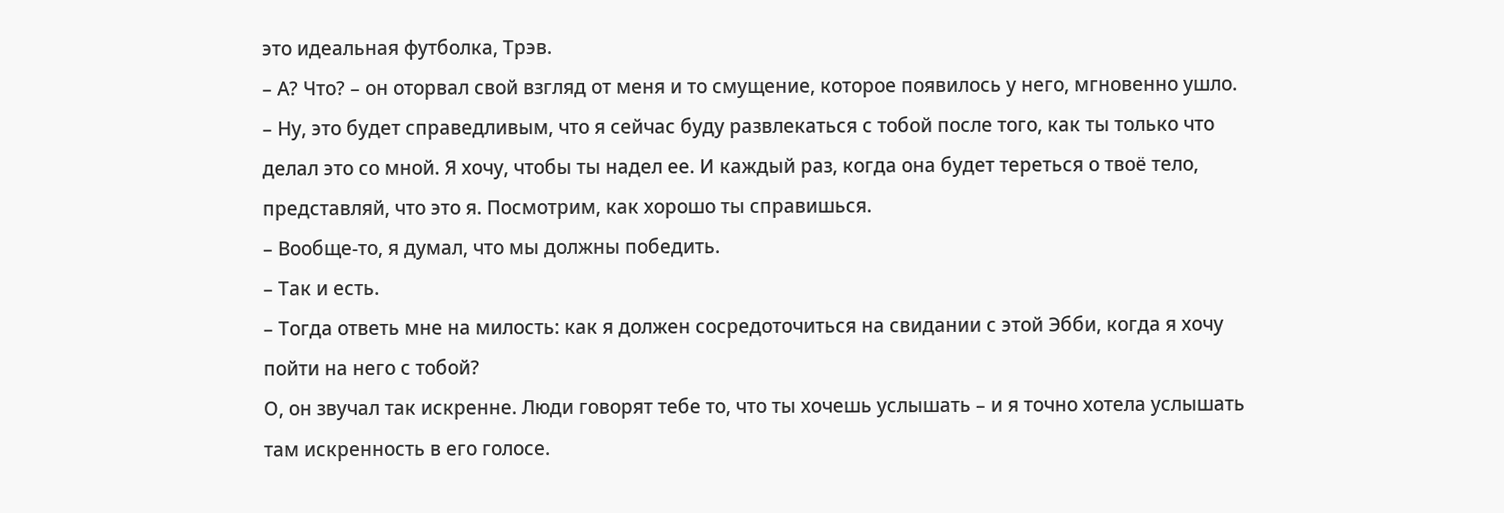это идеальная футболка, Трэв.
– А? Что? – он оторвал свой взгляд от меня и то смущение, которое появилось у него, мгновенно ушло.
– Ну, это будет справедливым, что я сейчас буду развлекаться с тобой после того, как ты только что делал это со мной. Я хочу, чтобы ты надел ее. И каждый раз, когда она будет тереться о твоё тело, представляй, что это я. Посмотрим, как хорошо ты справишься.
– Вообще-то, я думал, что мы должны победить.
– Так и есть.
– Тогда ответь мне на милость: как я должен сосредоточиться на свидании с этой Эбби, когда я хочу пойти на него с тобой?
О, он звучал так искренне. Люди говорят тебе то, что ты хочешь услышать – и я точно хотела услышать там искренность в его голосе.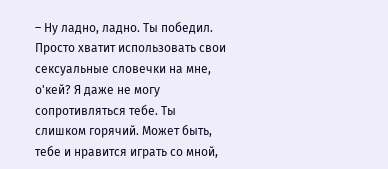– Ну ладно, ладно. Ты победил. Просто хватит использовать свои сексуальные словечки на мне, о'кей? Я даже не могу сопротивляться тебе. Ты слишком горячий. Может быть, тебе и нравится играть со мной,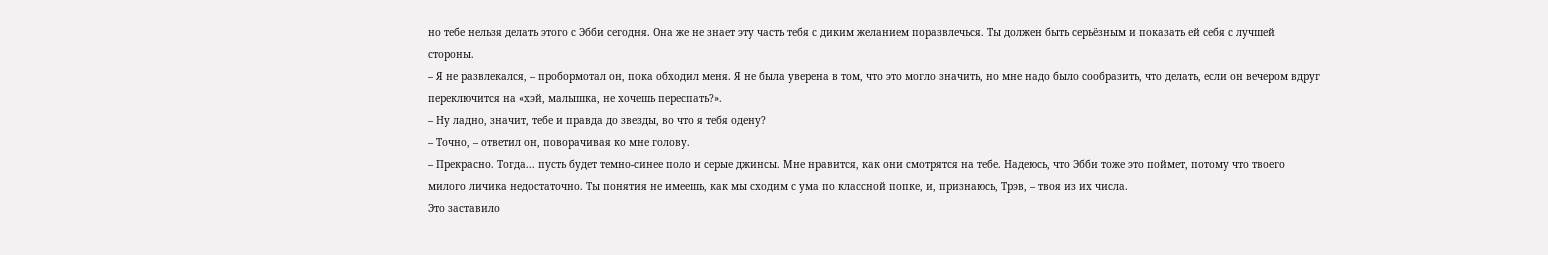но тебе нельзя делать этого с Эбби сегодня. Она же не знает эту часть тебя с диким желанием поразвлечься. Ты должен быть серьёзным и показать ей себя с лучшей стороны.
– Я не развлекался, – пробормотал он, пока обходил меня. Я не была уверена в том, что это могло значить, но мне надо было сообразить, что делать, если он вечером вдруг переключится на «хэй, малышка, не хочешь переспать?».
– Ну ладно, значит, тебе и правда до звезды, во что я тебя одену?
– Точно, – ответил он, поворачивая ко мне голову.
– Прекрасно. Тогда... пусть будет темно-синее поло и серые джинсы. Мне нравится, как они смотрятся на тебе. Надеюсь, что Эбби тоже это поймет, потому что твоего милого личика недостаточно. Ты понятия не имеешь, как мы сходим с ума по классной попке, и, признаюсь, Трэв, – твоя из их числа.
Это заставило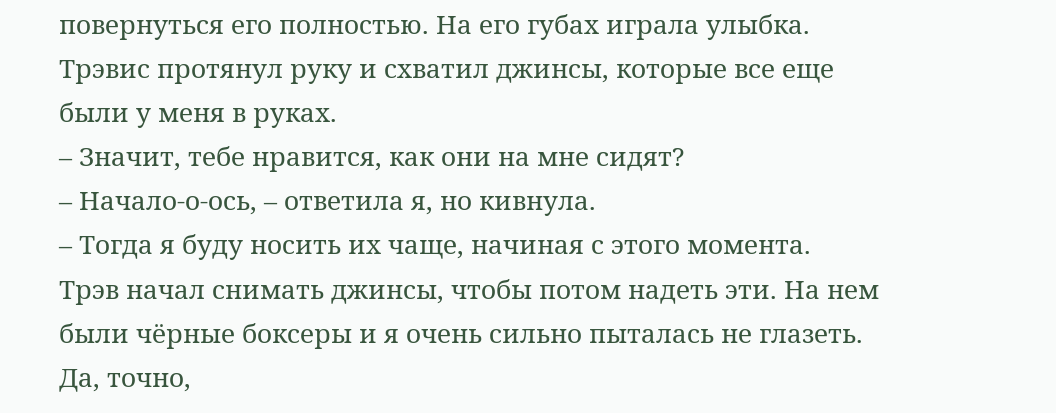повернуться его полностью. На его губах играла улыбка. Трэвис протянул руку и схватил джинсы, которые все еще были у меня в руках.
– Значит, тебе нравится, как они на мне сидят?
– Начало-о-ось, – ответила я, но кивнула.
– Тогда я буду носить их чаще, начиная с этого момента.
Трэв начал снимать джинсы, чтобы потом надеть эти. На нем были чёрные боксеры и я очень сильно пыталась не глазеть. Да, точно,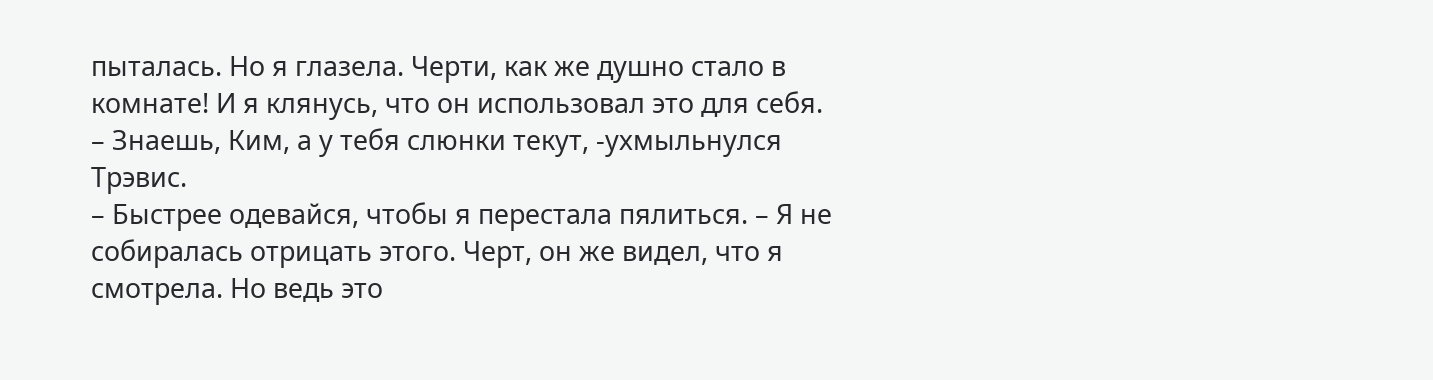пыталась. Но я глазела. Черти, как же душно стало в комнате! И я клянусь, что он использовал это для себя.
– Знаешь, Ким, а у тебя слюнки текут, -ухмыльнулся Трэвис.
– Быстрее одевайся, чтобы я перестала пялиться. – Я не собиралась отрицать этого. Черт, он же видел, что я смотрела. Но ведь это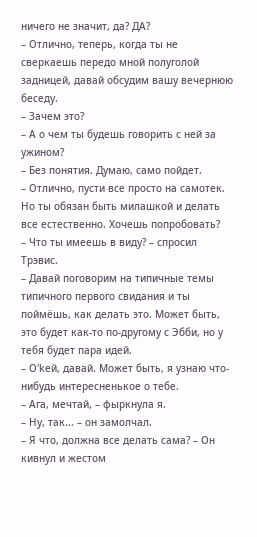ничего не значит, да? ДА?
– Отлично, теперь, когда ты не сверкаешь передо мной полуголой задницей, давай обсудим вашу вечернюю беседу.
– Зачем это?
– А о чем ты будешь говорить с ней за ужином?
– Без понятия. Думаю, само пойдет.
– Отлично, пусти все просто на самотек. Но ты обязан быть милашкой и делать все естественно. Хочешь попробовать?
– Что ты имеешь в виду? – спросил Трэвис.
– Давай поговорим на типичные темы типичного первого свидания и ты поймёшь, как делать это. Может быть, это будет как-то по-другому с Эбби, но у тебя будет пара идей.
– О'kей, давай. Может быть, я узнаю что-нибудь интересненькое о тебе.
– Ага, мечтай, – фыркнула я.
– Ну, так... – он замолчал.
– Я что, должна все делать сама? – Он кивнул и жестом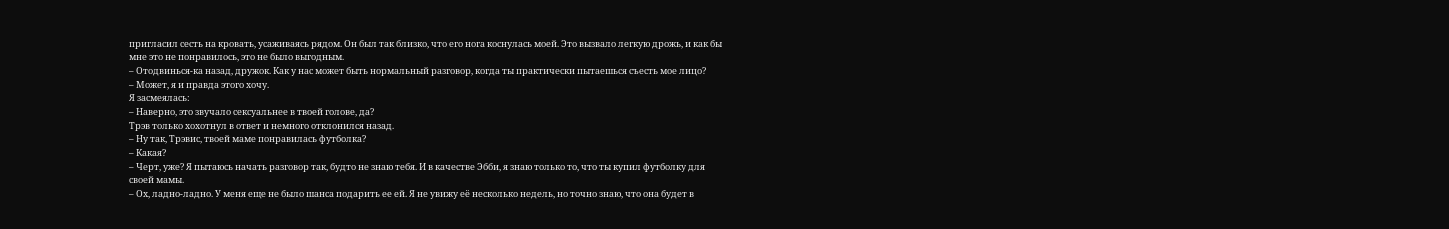пригласил сесть на кровать, усаживаясь рядом. Он был так близко, что его нога коснулась моей. Это вызвало легкую дрожь, и как бы мне это не понравилось, это не было выгодным.
– Отодвинься-ка назад, дружок. Как у нас может быть нормальный разговор, когда ты практически пытаешься съесть мое лицо?
– Может, я и правда этого хочу.
Я засмеялась:
– Наверно, это звучало сексуальнее в твоей голове, да?
Трэв только хохотнул в ответ и немного отклонился назад.
– Ну так, Трэвис, твоей маме понравилась футболка?
– Какая?
– Черт, уже? Я пытаюсь начать разговор так, будто не знаю тебя. И в качестве Эбби, я знаю только то, что ты купил футболку для своей мамы.
– Ох, ладно-ладно. У меня еще не было шанса подарить ее ей. Я не увижу её несколько недель, но точно знаю, что она будет в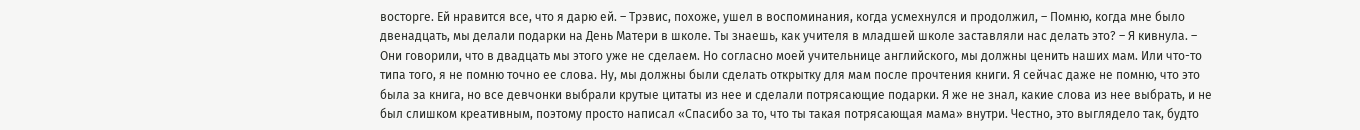восторге. Ей нравится все, что я дарю ей. – Трэвис, похоже, ушел в воспоминания, когда усмехнулся и продолжил, – Помню, когда мне было двенадцать, мы делали подарки на День Матери в школе. Ты знаешь, как учителя в младшей школе заставляли нас делать это? – Я кивнула. – Они говорили, что в двадцать мы этого уже не сделаем. Но согласно моей учительнице английского, мы должны ценить наших мам. Или что-то типа того, я не помню точно ее слова. Ну, мы должны были сделать открытку для мам после прочтения книги. Я сейчас даже не помню, что это была за книга, но все девчонки выбрали крутые цитаты из нее и сделали потрясающие подарки. Я же не знал, какие слова из нее выбрать, и не был слишком креативным, поэтому просто написал «Спасибо за то, что ты такая потрясающая мама» внутри. Честно, это выглядело так, будто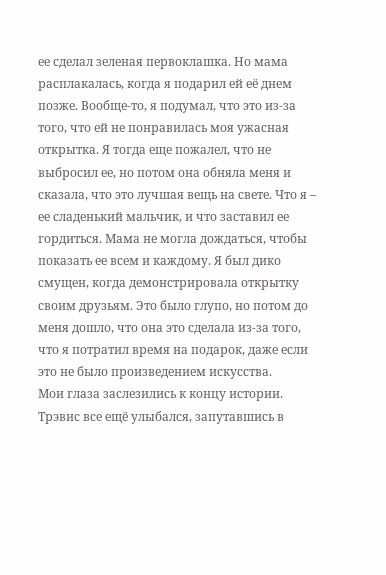ее сделал зеленая первоклашка. Но мама расплакалась, когда я подарил ей её днем позже. Вообще-то, я подумал, что это из-за того, что ей не понравилась моя ужасная открытка. Я тогда еще пожалел, что не выбросил ее, но потом она обняла меня и сказала, что это лучшая вещь на свете. Что я – ее сладенький мальчик, и что заставил ее гордиться. Мама не могла дождаться, чтобы показать ее всем и каждому. Я был дико смущен, когда демонстрировала открытку своим друзьям. Это было глупо, но потом до меня дошло, что она это сделала из-за того, что я потратил время на подарок, даже если это не было произведением искусства.
Мои глаза заслезились к концу истории. Трэвис все ещё улыбался, запутавшись в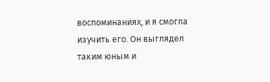воспоминаниях, и я смогла изучить его. Он выглядел таким юным и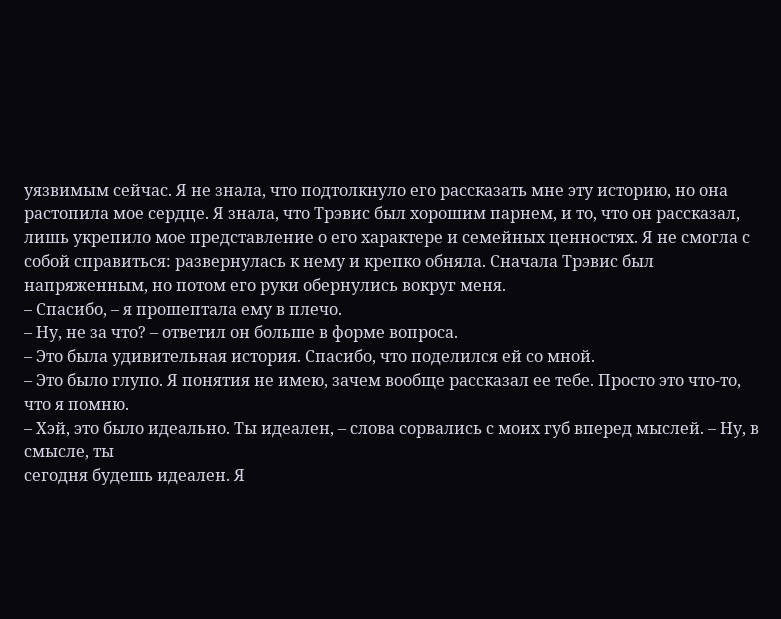уязвимым сейчас. Я не знала, что подтолкнуло его рассказать мне эту историю, но она растопила мое сердце. Я знала, что Трэвис был хорошим парнем, и то, что он рассказал, лишь укрепило мое представление о его характере и семейных ценностях. Я не смогла с собой справиться: развернулась к нему и крепко обняла. Сначала Трэвис был напряженным, но потом его руки обернулись вокруг меня.
– Спасибо, – я прошептала ему в плечо.
– Ну, не за что? – ответил он больше в форме вопроса.
– Это была удивительная история. Спасибо, что поделился ей со мной.
– Это было глупо. Я понятия не имею, зачем вообще рассказал ее тебе. Просто это что-то, что я помню.
– Хэй, это было идеально. Ты идеален, – слова сорвались с моих губ вперед мыслей. – Ну, в смысле, ты
сегодня будешь идеален. Я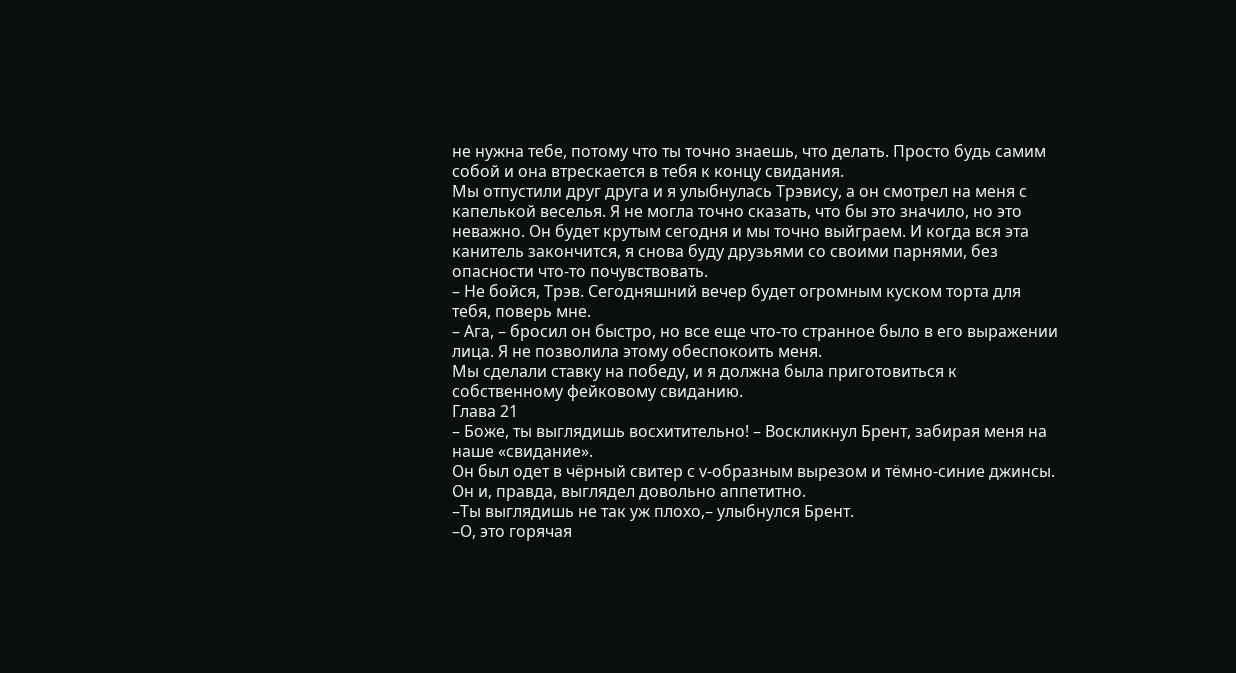не нужна тебе, потому что ты точно знаешь, что делать. Просто будь самим собой и она втрескается в тебя к концу свидания.
Мы отпустили друг друга и я улыбнулась Трэвису, а он смотрел на меня с капелькой веселья. Я не могла точно сказать, что бы это значило, но это неважно. Он будет крутым сегодня и мы точно выйграем. И когда вся эта канитель закончится, я снова буду друзьями со своими парнями, без опасности что-то почувствовать.
– Не бойся, Трэв. Сегодняшний вечер будет огромным куском торта для тебя, поверь мне.
– Ага, – бросил он быстро, но все еще что-то странное было в его выражении лица. Я не позволила этому обеспокоить меня.
Мы сделали ставку на победу, и я должна была приготовиться к собственному фейковому свиданию.
Глава 21
– Боже, ты выглядишь восхитительно! – Воскликнул Брент, забирая меня на наше «свидание».
Он был одет в чёрный свитер с v-образным вырезом и тёмно-синие джинсы. Он и, правда, выглядел довольно аппетитно.
–Ты выглядишь не так уж плохо,– улыбнулся Брент.
–О, это горячая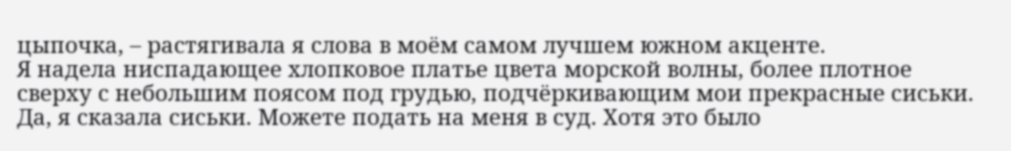цыпочка, – растягивала я слова в моём самом лучшем южном акценте.
Я надела ниспадающее хлопковое платье цвета морской волны, более плотное сверху с небольшим поясом под грудью, подчёркивающим мои прекрасные сиськи. Да, я сказала сиськи. Можете подать на меня в суд. Хотя это было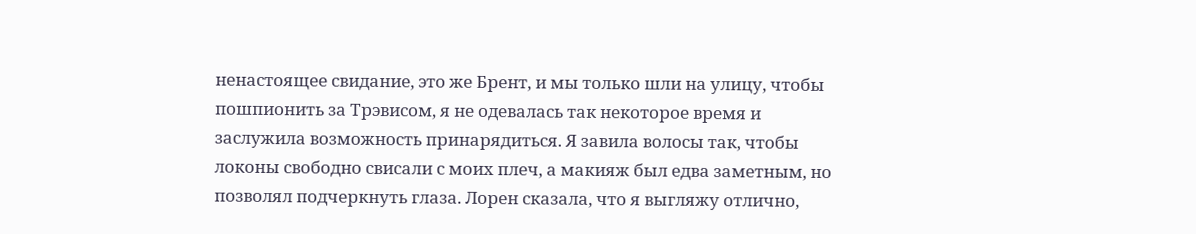ненастоящее свидание, это же Брент, и мы только шли на улицу, чтобы пошпионить за Трэвисом, я не одевалась так некоторое время и заслужила возможность принарядиться. Я завила волосы так, чтобы локоны свободно свисали с моих плеч, а макияж был едва заметным, но позволял подчеркнуть глаза. Лорен сказала, что я выгляжу отлично,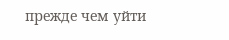прежде чем уйти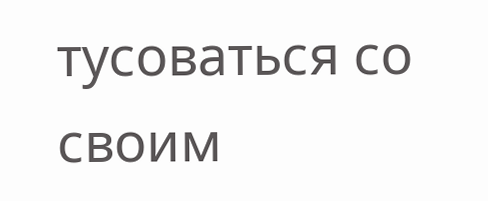тусоваться со своим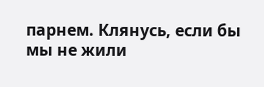парнем. Клянусь, если бы мы не жили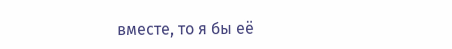вместе, то я бы её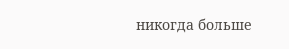никогда больше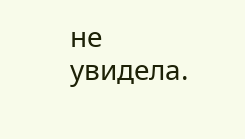не увидела.